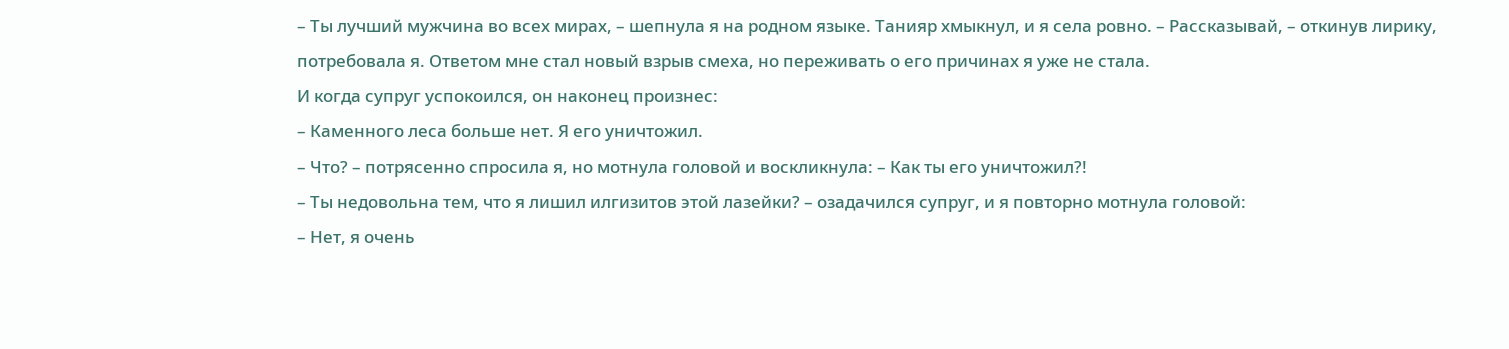– Ты лучший мужчина во всех мирах, – шепнула я на родном языке. Танияр хмыкнул, и я села ровно. – Рассказывай, – откинув лирику, потребовала я. Ответом мне стал новый взрыв смеха, но переживать о его причинах я уже не стала.
И когда супруг успокоился, он наконец произнес:
– Каменного леса больше нет. Я его уничтожил.
– Что? – потрясенно спросила я, но мотнула головой и воскликнула: – Как ты его уничтожил?!
– Ты недовольна тем, что я лишил илгизитов этой лазейки? – озадачился супруг, и я повторно мотнула головой:
– Нет, я очень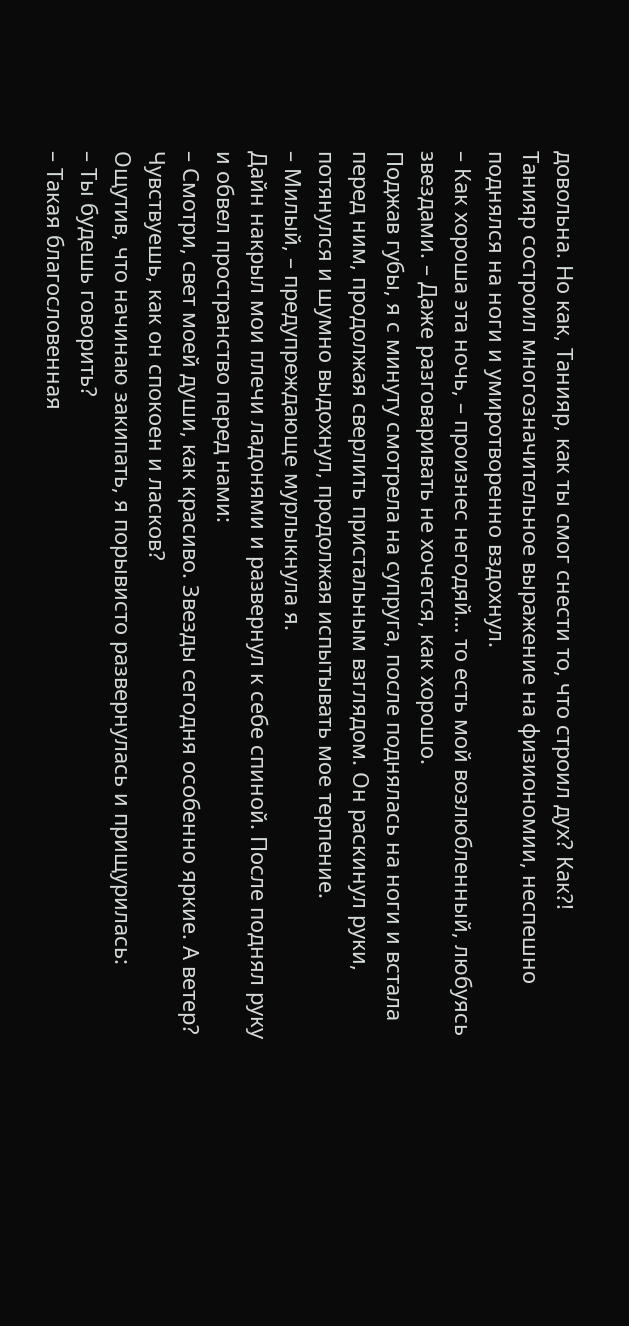довольна. Но как, Танияр, как ты смог снести то, что строил дух? Как?!
Танияр состроил многозначительное выражение на физиономии, неспешно поднялся на ноги и умиротворенно вздохнул.
– Как хороша эта ночь, – произнес негодяй… то есть мой возлюбленный, любуясь звездами. – Даже разговаривать не хочется, как хорошо.
Поджав губы, я с минуту смотрела на супруга, после поднялась на ноги и встала перед ним, продолжая сверлить пристальным взглядом. Он раскинул руки, потянулся и шумно выдохнул, продолжая испытывать мое терпение.
– Милый, – предупреждающе мурлыкнула я.
Дайн накрыл мои плечи ладонями и развернул к себе спиной. После поднял руку и обвел пространство перед нами:
– Смотри, свет моей души, как красиво. Звезды сегодня особенно яркие. А ветер? Чувствуешь, как он спокоен и ласков?
Ощутив, что начинаю закипать, я порывисто развернулась и прищурилась:
– Ты будешь говорить?
– Такая благословенная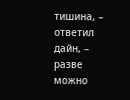тишина, – ответил дайн, – разве можно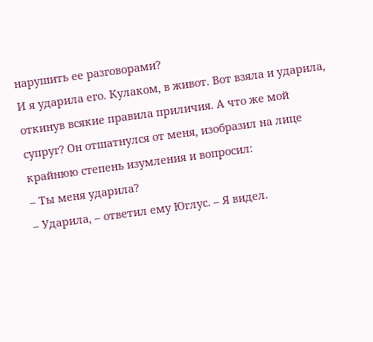нарушить ее разговорами?
И я ударила его. Кулаком, в живот. Вот взяла и ударила, откинув всякие правила приличия. А что же мой супруг? Он отшатнулся от меня, изобразил на лице крайнюю степень изумления и вопросил:
– Ты меня ударила?
– Ударила, – ответил ему Юглус. – Я видел.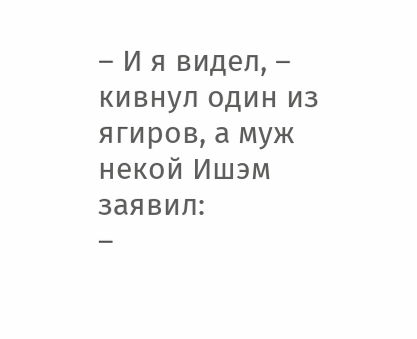– И я видел, – кивнул один из ягиров, а муж некой Ишэм заявил:
–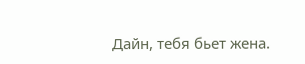Дайн, тебя бьет жена.